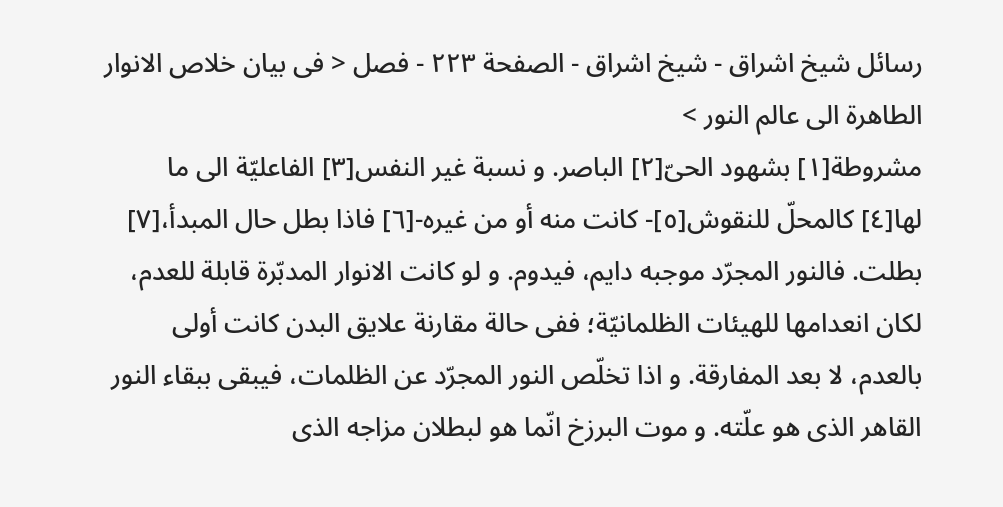رسائل شيخ اشراق - شيخ اشراق - الصفحة ٢٢٣ - فصل < فى بيان خلاص الانوار الطاهرة الى عالم النور >
مشروطة[١] بشهود الحىّ[٢] الباصر. و نسبة غير النفس[٣] الفاعليّة الى ما لها[٤] كالمحلّ للنقوش[٥]- كانت منه أو من غيره-[٦] فاذا بطل حال المبدأ،[٧] بطلت. فالنور المجرّد موجبه دايم، فيدوم. و لو كانت الانوار المدبّرة قابلة للعدم، لكان انعدامها للهيئات الظلمانيّة؛ ففى حالة مقارنة علايق البدن كانت أولى بالعدم، لا بعد المفارقة. و اذا تخلّص النور المجرّد عن الظلمات، فيبقى ببقاء النور القاهر الذى هو علّته. و موت البرزخ انّما هو لبطلان مزاجه الذى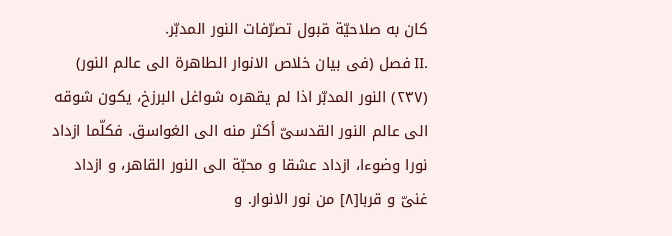كان به صلاحيّة قبول تصرّفات النور المدبّر.
.II فصل (فى بيان خلاص الانوار الطاهرة الى عالم النور)
(٢٣٧) النور المدبّر اذا لم يقهره شواغل البرزخ، يكون شوقه الى عالم النور القدسىّ أكثر منه الى الغواسق. فكلّما ازداد نورا وضوءا، ازداد عشقا و محبّة الى النور القاهر، و ازداد غنىّ و قربا[٨] من نور الانوار. و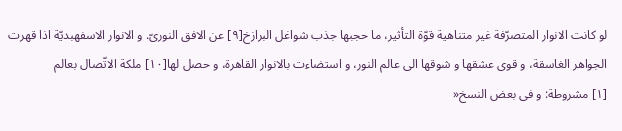لو كانت الانوار المتصرّفة غير متناهية قوّة التأثير، ما حجبها جذب شواغل البرازخ[٩] عن الافق النورىّ. و الانوار الاسفهبديّة اذا قهرت الجواهر الغاسقة، و قوى عشقها و شوقها الى عالم النور، و استضاءت بالانوار القاهرة، و حصل لها[١٠] ملكة الاتّصال بعالم
[١] مشروطة: و فى بعض النسخ«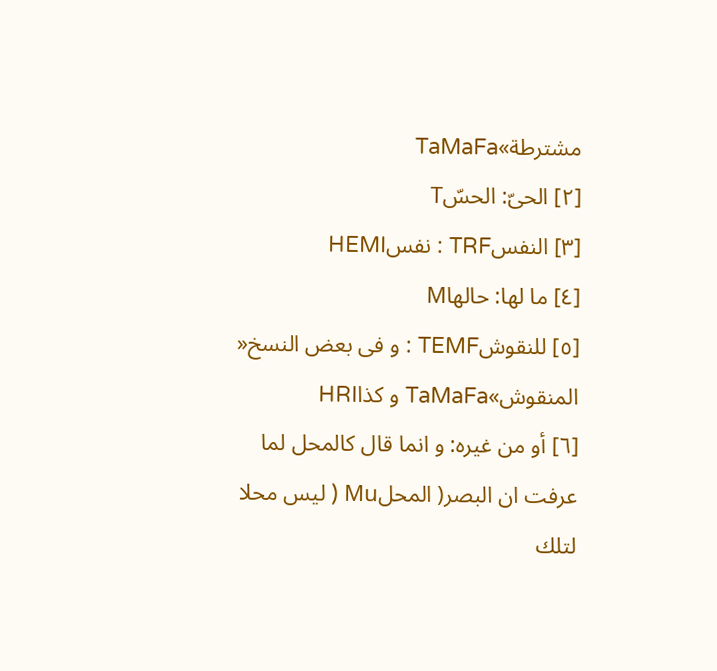مشترطة»TaMaFa
[٢] الحىّ: الحسّT
[٣] النفسTRF : نفسHEMI
[٤] ما لها: حالهاM
[٥] للنقوشTEMF : و فى بعض النسخ« المنقوش»TaMaFa و كذاHRI
[٦] أو من غيره: و انما قال كالمحل لما عرفت ان البصر( المحلMu ( ليس محلا لتلك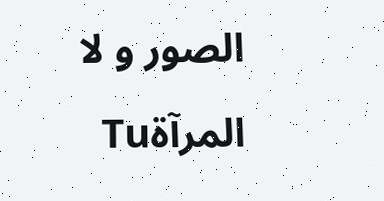الصور و لا المرآةTu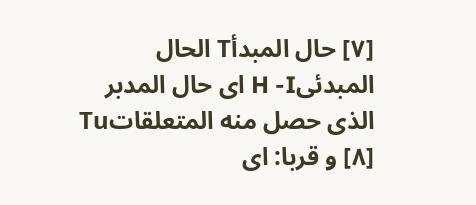[٧] حال المبدأT الحال المبدئىH -I اى حال المدبر الذى حصل منه المتعلقاتTu
[٨] و قربا: اى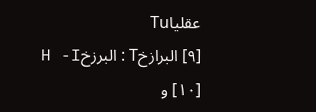عقلياTu
[٩] البرازخT : البرزخH -I
[١٠] و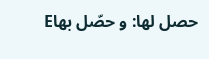حصل لها: و حصّل بهاE